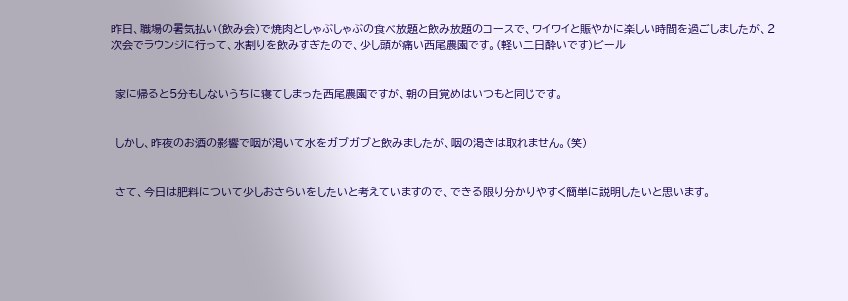昨日、職場の暑気払い(飲み会)で焼肉としゃぶしゃぶの食べ放題と飲み放題のコースで、ワイワイと賑やかに楽しい時間を過ごしましたが、2次会でラウンジに行って、水割りを飲みすぎたので、少し頭が痛い西尾農園です。(軽い二日酔いです)ビール


 家に帰ると5分もしないうちに寝てしまった西尾農園ですが、朝の目覚めはいつもと同じです。


 しかし、昨夜のお酒の影響で咽が渇いて水をガブガブと飲みましたが、咽の渇きは取れません。(笑)


 さて、今日は肥料について少しおさらいをしたいと考えていますので、できる限り分かりやすく簡単に説明したいと思います。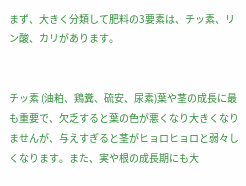まず、大きく分類して肥料の3要素は、チッ素、リン酸、カリがあります。


チッ素 (油粕、鶏糞、硫安、尿素)葉や茎の成長に最も重要で、欠乏すると葉の色が悪くなり大きくなりませんが、与えすぎると茎がヒョロヒョロと弱々しくなります。また、実や根の成長期にも大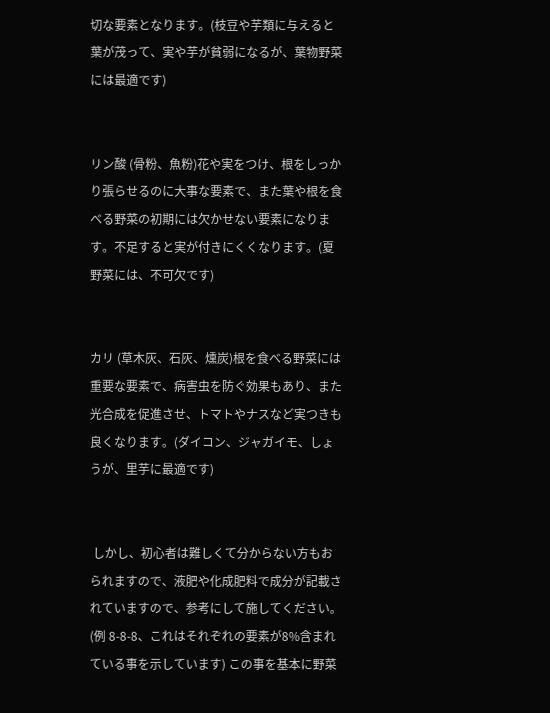切な要素となります。(枝豆や芋類に与えると葉が茂って、実や芋が貧弱になるが、葉物野菜には最適です)


リン酸 (骨粉、魚粉)花や実をつけ、根をしっかり張らせるのに大事な要素で、また葉や根を食べる野菜の初期には欠かせない要素になります。不足すると実が付きにくくなります。(夏野菜には、不可欠です)


カリ (草木灰、石灰、燻炭)根を食べる野菜には重要な要素で、病害虫を防ぐ効果もあり、また光合成を促進させ、トマトやナスなど実つきも良くなります。(ダイコン、ジャガイモ、しょうが、里芋に最適です)


 しかし、初心者は難しくて分からない方もおられますので、液肥や化成肥料で成分が記載されていますので、参考にして施してください。(例 8-8-8、これはそれぞれの要素が8%含まれている事を示しています) この事を基本に野菜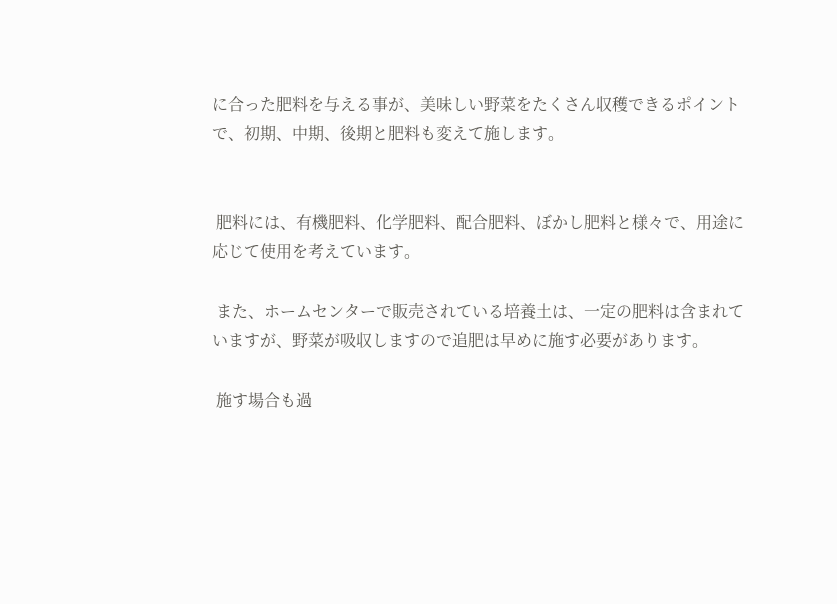に合った肥料を与える事が、美味しい野菜をたくさん収穫できるポイントで、初期、中期、後期と肥料も変えて施します。


 肥料には、有機肥料、化学肥料、配合肥料、ぼかし肥料と様々で、用途に応じて使用を考えています。

 また、ホームセンターで販売されている培養土は、一定の肥料は含まれていますが、野菜が吸収しますので追肥は早めに施す必要があります。

 施す場合も過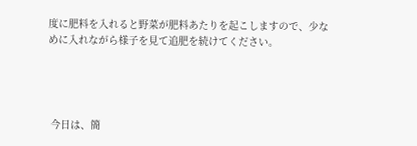度に肥料を入れると野菜が肥料あたりを起こしますので、少なめに入れながら様子を見て追肥を続けてください。




 今日は、簡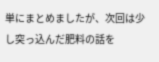単にまとめましたが、次回は少し突っ込んだ肥料の話を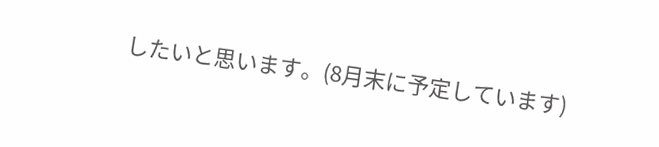したいと思います。(8月末に予定しています)